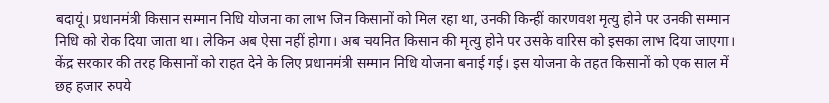बदायूं। प्रधानमंत्री किसान सम्मान निधि योजना का लाभ जिन किसानों को मिल रहा था, उनकी किन्हीं कारणवश मृत्यु होने पर उनकी सम्मान निधि को रोक दिया जाता था। लेकिन अब ऐसा नहीं होगा। अब चयनित किसान की मृत्यु होने पर उसके वारिस को इसका लाभ दिया जाएगा।
केंद्र सरकार की तरह किसानों को राहत देने के लिए प्रधानमंत्री सम्मान निधि योजना बनाई गई। इस योजना के तहत किसानों को एक साल में छह हजार रुपये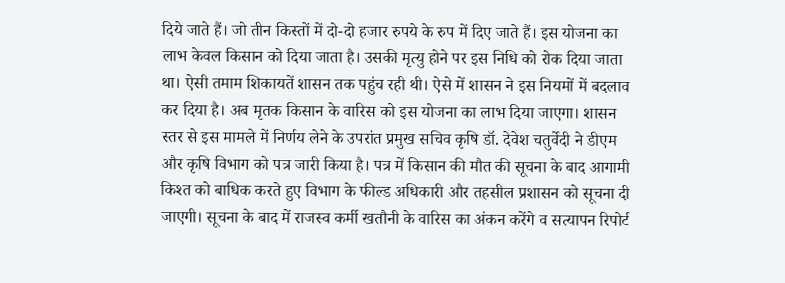दिये जाते हैं। जो तीन किस्तों में दो-दो हजार रुपये के रुप में दिए जाते हैं। इस योजना का लाभ केवल किसान को दिया जाता है। उसकी मृत्यु होने पर इस निधि को रोक दिया जाता था। ऐसी तमाम शिकायतें शासन तक पहुंच रही थी। ऐसे में शासन ने इस नियमों में बदलाव कर दिया है। अब मृतक किसान के वारिस को इस योजना का लाभ दिया जाएगा। शासन स्तर से इस मामले में निर्णय लेने के उपरांत प्रमुख सचिव कृषि डॉ. देवेश चतुर्वेदी ने डीएम और कृषि विभाग को पत्र जारी किया है। पत्र में किसान की मौत की सूचना के बाद आगामी किश्त को बाधिक करते हुए विभाग के फील्ड अधिकारी और तहसील प्रशासन को सूचना दी जाएगी। सूचना के बाद में राजस्व कर्मी खतौनी के वारिस का अंकन करेंगे व सत्यापन रिपोर्ट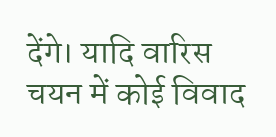देंगे। यादि वारिस चयन में कोई विवाद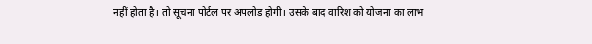नहीं होता है। तो सूचना पोर्टल पर अपलोड होगी। उसके बाद वारिश को योजना का लाभ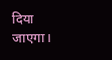दिया जाएगा।